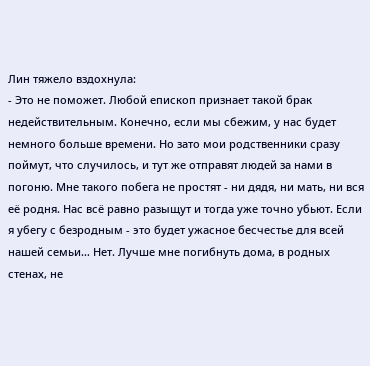Лин тяжело вздохнула:
- Это не поможет. Любой епископ признает такой брак недействительным. Конечно, если мы сбежим, у нас будет немного больше времени. Но зато мои родственники сразу поймут, что случилось, и тут же отправят людей за нами в погоню. Мне такого побега не простят - ни дядя, ни мать, ни вся её родня. Нас всё равно разыщут и тогда уже точно убьют. Если я убегу с безродным - это будет ужасное бесчестье для всей нашей семьи… Нет. Лучше мне погибнуть дома, в родных стенах, не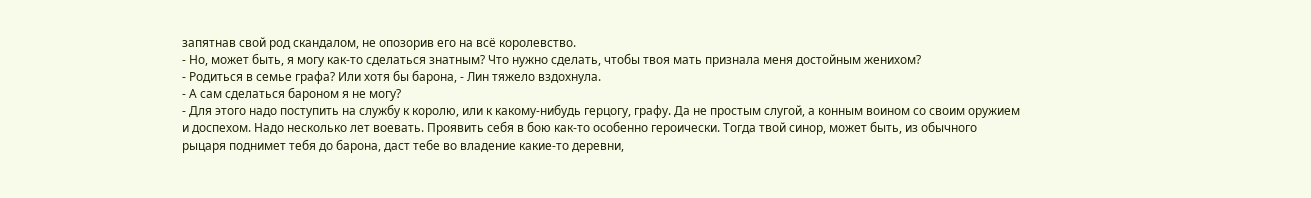запятнав свой род скандалом, не опозорив его на всё королевство.
- Но, может быть, я могу как-то сделаться знатным? Что нужно сделать, чтобы твоя мать признала меня достойным женихом?
- Родиться в семье графа? Или хотя бы барона, - Лин тяжело вздохнула.
- А сам сделаться бароном я не могу?
- Для этого надо поступить на службу к королю, или к какому-нибудь герцогу, графу. Да не простым слугой, а конным воином со своим оружием и доспехом. Надо несколько лет воевать. Проявить себя в бою как-то особенно героически. Тогда твой синор, может быть, из обычного рыцаря поднимет тебя до барона, даст тебе во владение какие-то деревни,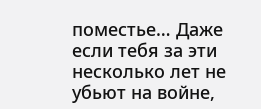поместье… Даже если тебя за эти несколько лет не убьют на войне,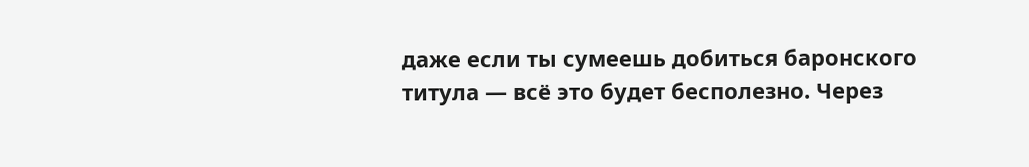даже если ты сумеешь добиться баронского титула — всё это будет бесполезно. Через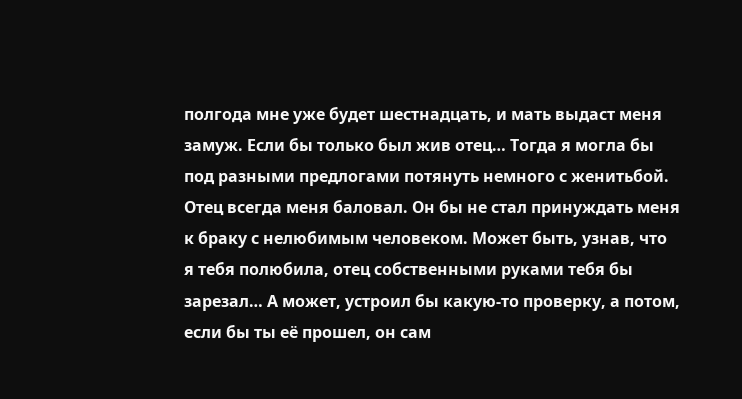полгода мне уже будет шестнадцать, и мать выдаст меня замуж. Если бы только был жив отец… Тогда я могла бы под разными предлогами потянуть немного с женитьбой. Отец всегда меня баловал. Он бы не стал принуждать меня к браку с нелюбимым человеком. Может быть, узнав, что я тебя полюбила, отец собственными руками тебя бы зарезал… А может, устроил бы какую-то проверку, а потом, если бы ты её прошел, он сам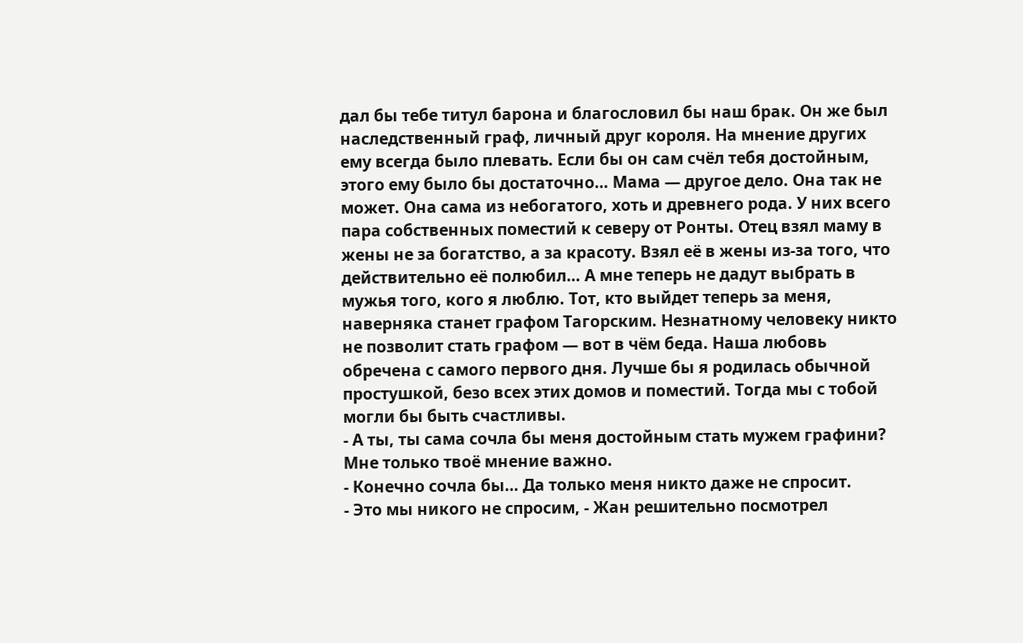дал бы тебе титул барона и благословил бы наш брак. Он же был наследственный граф, личный друг короля. На мнение других ему всегда было плевать. Если бы он сам счёл тебя достойным, этого ему было бы достаточно… Мама — другое дело. Она так не может. Она сама из небогатого, хоть и древнего рода. У них всего пара собственных поместий к северу от Ронты. Отец взял маму в жены не за богатство, а за красоту. Взял её в жены из-за того, что действительно её полюбил… А мне теперь не дадут выбрать в мужья того, кого я люблю. Тот, кто выйдет теперь за меня, наверняка станет графом Тагорским. Незнатному человеку никто не позволит стать графом — вот в чём беда. Наша любовь обречена с самого первого дня. Лучше бы я родилась обычной простушкой, безо всех этих домов и поместий. Тогда мы с тобой могли бы быть счастливы.
- А ты, ты сама сочла бы меня достойным стать мужем графини? Мне только твоё мнение важно.
- Конечно сочла бы… Да только меня никто даже не спросит.
- Это мы никого не спросим, - Жан решительно посмотрел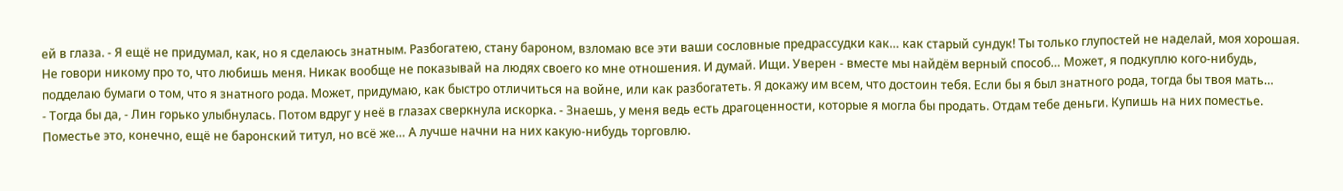ей в глаза. - Я ещё не придумал, как, но я сделаюсь знатным. Разбогатею, стану бароном, взломаю все эти ваши сословные предрассудки как… как старый сундук! Ты только глупостей не наделай, моя хорошая. Не говори никому про то, что любишь меня. Никак вообще не показывай на людях своего ко мне отношения. И думай. Ищи. Уверен - вместе мы найдём верный способ… Может, я подкуплю кого-нибудь, подделаю бумаги о том, что я знатного рода. Может, придумаю, как быстро отличиться на войне, или как разбогатеть. Я докажу им всем, что достоин тебя. Если бы я был знатного рода, тогда бы твоя мать…
- Тогда бы да, - Лин горько улыбнулась. Потом вдруг у неё в глазах сверкнула искорка. - Знаешь, у меня ведь есть драгоценности, которые я могла бы продать. Отдам тебе деньги. Купишь на них поместье. Поместье это, конечно, ещё не баронский титул, но всё же… А лучше начни на них какую-нибудь торговлю.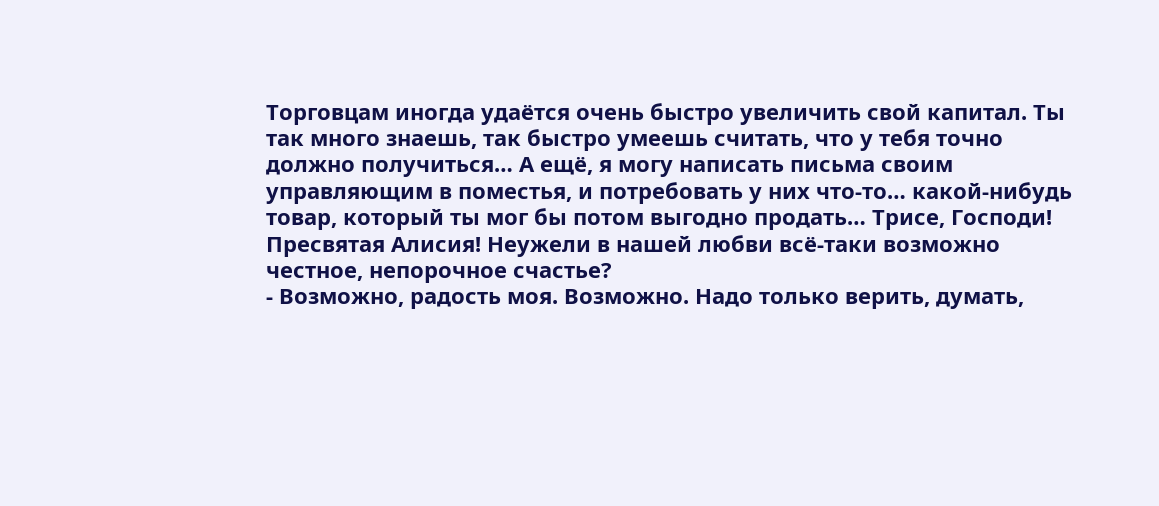Торговцам иногда удаётся очень быстро увеличить свой капитал. Ты так много знаешь, так быстро умеешь считать, что у тебя точно должно получиться… А ещё, я могу написать письма своим управляющим в поместья, и потребовать у них что-то… какой-нибудь товар, который ты мог бы потом выгодно продать… Трисе, Господи! Пресвятая Алисия! Неужели в нашей любви всё-таки возможно честное, непорочное счастье?
- Возможно, радость моя. Возможно. Надо только верить, думать,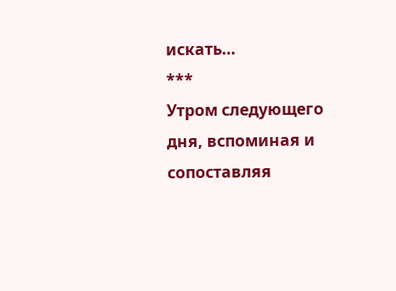искать…
***
Утром следующего дня, вспоминая и сопоставляя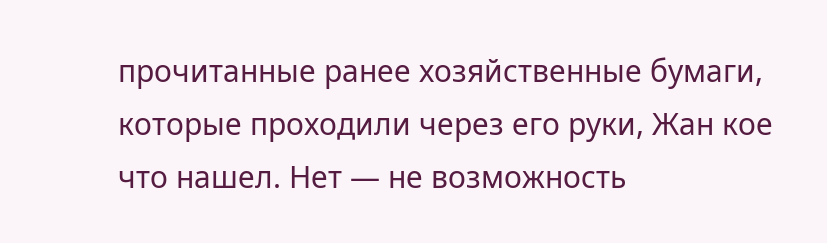прочитанные ранее хозяйственные бумаги, которые проходили через его руки, Жан кое что нашел. Нет — не возможность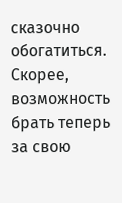сказочно обогатиться. Скорее, возможность брать теперь за свою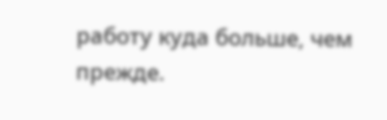работу куда больше, чем прежде.